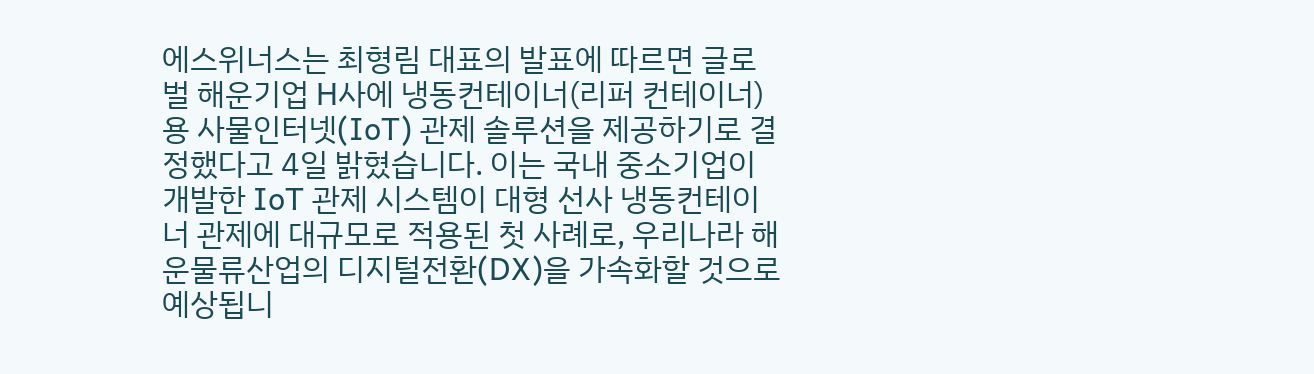에스위너스는 최형림 대표의 발표에 따르면 글로벌 해운기업 H사에 냉동컨테이너(리퍼 컨테이너)용 사물인터넷(IoT) 관제 솔루션을 제공하기로 결정했다고 4일 밝혔습니다. 이는 국내 중소기업이 개발한 IoT 관제 시스템이 대형 선사 냉동컨테이너 관제에 대규모로 적용된 첫 사례로, 우리나라 해운물류산업의 디지털전환(DX)을 가속화할 것으로 예상됩니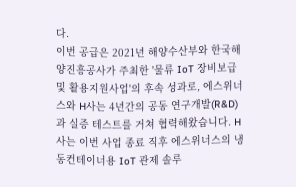다.
이번 공급은 2021년 해양수산부와 한국해양진흥공사가 주최한 '물류 IoT 장비보급 및 활용지원사업'의 후속 성과로, 에스위너스와 H사는 4년간의 공동 연구개발(R&D)과 실증 테스트를 거쳐 협력해왔습니다. H사는 이번 사업 종료 직후 에스위너스의 냉동컨테이너용 IoT 관제 솔루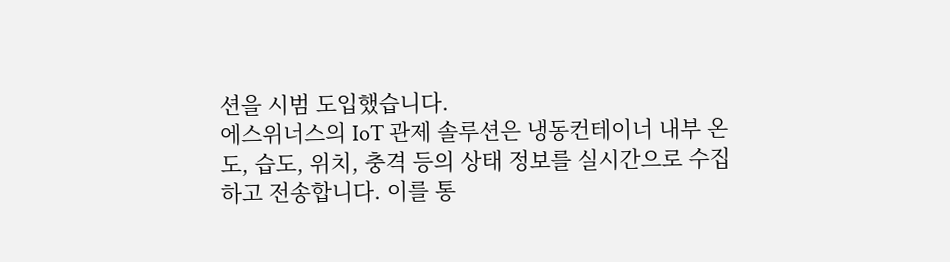션을 시범 도입했습니다.
에스위너스의 IoT 관제 솔루션은 냉동컨테이너 내부 온도, 습도, 위치, 충격 등의 상태 정보를 실시간으로 수집하고 전송합니다. 이를 통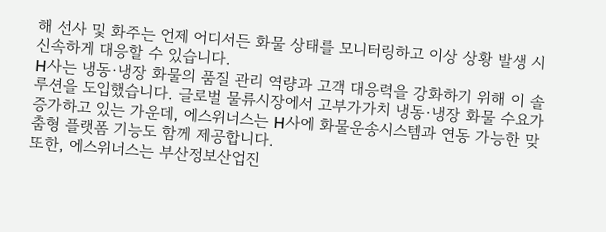해 선사 및 화주는 언제 어디서든 화물 상태를 모니터링하고 이상 상황 발생 시 신속하게 대응할 수 있습니다.
H사는 냉동·냉장 화물의 품질 관리 역량과 고객 대응력을 강화하기 위해 이 솔루션을 도입했습니다. 글로벌 물류시장에서 고부가가치 냉동·냉장 화물 수요가 증가하고 있는 가운데, 에스위너스는 H사에 화물운송시스템과 연동 가능한 맞춤형 플랫폼 기능도 함께 제공합니다.
또한, 에스위너스는 부산정보산업진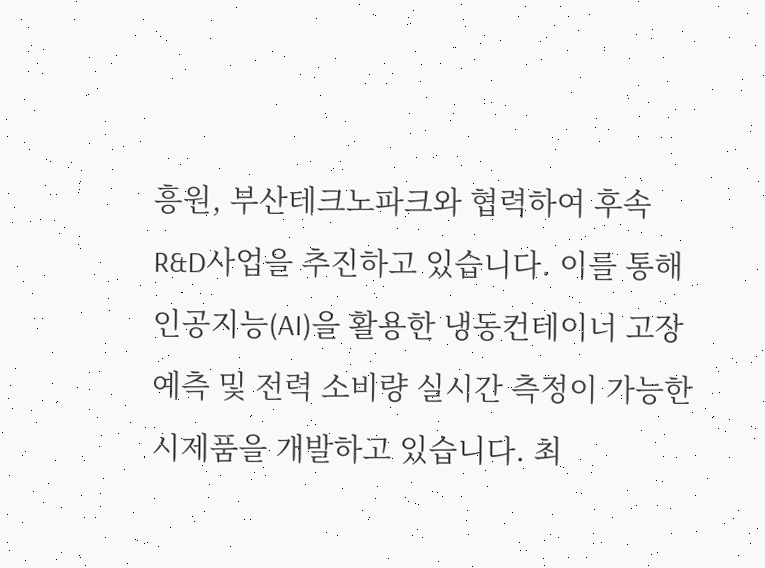흥원, 부산테크노파크와 협력하여 후속 R&D사업을 추진하고 있습니다. 이를 통해 인공지능(AI)을 활용한 냉동컨테이너 고장 예측 및 전력 소비량 실시간 측정이 가능한 시제품을 개발하고 있습니다. 최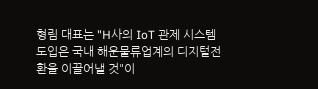형림 대표는 "H사의 IoT 관제 시스템 도입은 국내 해운물류업계의 디지털전환을 이끌어낼 것"이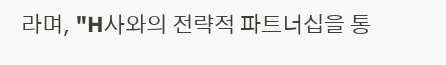라며, "H사와의 전략적 파트너십을 통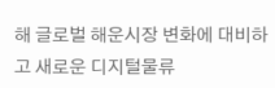해 글로벌 해운시장 변화에 대비하고 새로운 디지털물류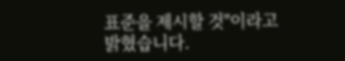표준을 제시할 것"이라고 밝혔습니다.